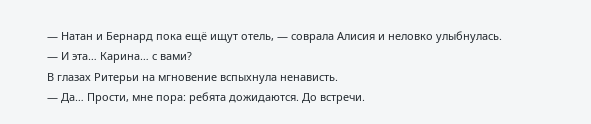— Натан и Бернард пока ещё ищут отель, — соврала Алисия и неловко улыбнулась.
— И эта… Карина… с вами?
В глазах Ритерьи на мгновение вспыхнула ненависть.
— Да… Прости, мне пора: ребята дожидаются. До встречи.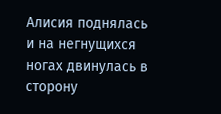Алисия поднялась и на негнущихся ногах двинулась в сторону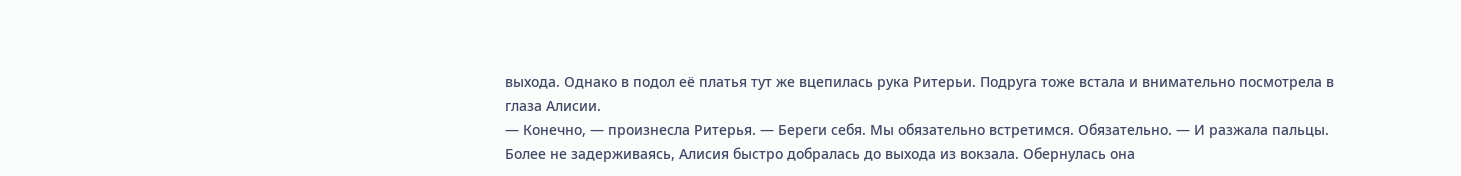выхода. Однако в подол её платья тут же вцепилась рука Ритерьи. Подруга тоже встала и внимательно посмотрела в глаза Алисии.
— Конечно, — произнесла Ритерья. — Береги себя. Мы обязательно встретимся. Обязательно. — И разжала пальцы.
Более не задерживаясь, Алисия быстро добралась до выхода из вокзала. Обернулась она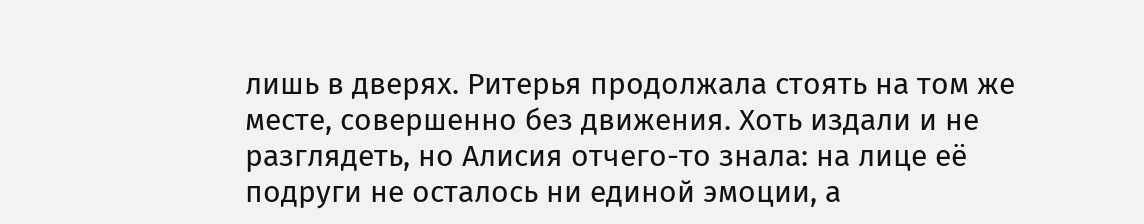лишь в дверях. Ритерья продолжала стоять на том же месте, совершенно без движения. Хоть издали и не разглядеть, но Алисия отчего-то знала: на лице её подруги не осталось ни единой эмоции, а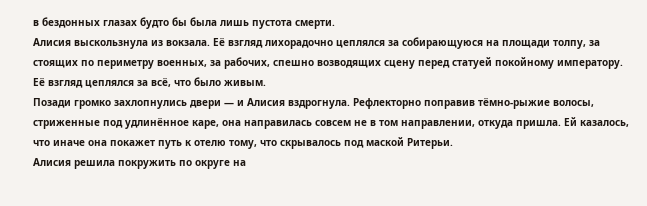в бездонных глазах будто бы была лишь пустота смерти.
Алисия выскользнула из вокзала. Её взгляд лихорадочно цеплялся за собирающуюся на площади толпу, за стоящих по периметру военных, за рабочих, спешно возводящих сцену перед статуей покойному императору.
Её взгляд цеплялся за всё, что было живым.
Позади громко захлопнулись двери — и Алисия вздрогнула. Рефлекторно поправив тёмно-рыжие волосы, стриженные под удлинённое каре, она направилась совсем не в том направлении, откуда пришла. Ей казалось, что иначе она покажет путь к отелю тому, что скрывалось под маской Ритерьи.
Алисия решила покружить по округе на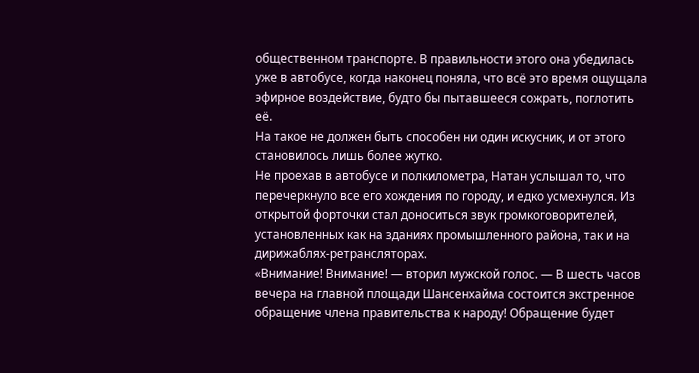общественном транспорте. В правильности этого она убедилась уже в автобусе, когда наконец поняла, что всё это время ощущала эфирное воздействие, будто бы пытавшееся сожрать, поглотить её.
На такое не должен быть способен ни один искусник, и от этого становилось лишь более жутко.
Не проехав в автобусе и полкилометра, Натан услышал то, что перечеркнуло все его хождения по городу, и едко усмехнулся. Из открытой форточки стал доноситься звук громкоговорителей, установленных как на зданиях промышленного района, так и на дирижаблях-ретрансляторах.
«Внимание! Внимание! — вторил мужской голос. — В шесть часов вечера на главной площади Шансенхайма состоится экстренное обращение члена правительства к народу! Обращение будет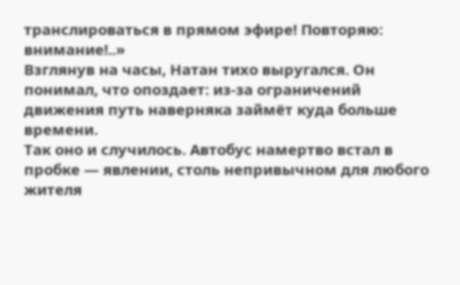транслироваться в прямом эфире! Повторяю: внимание!..»
Взглянув на часы, Натан тихо выругался. Он понимал, что опоздает: из-за ограничений движения путь наверняка займёт куда больше времени.
Так оно и случилось. Автобус намертво встал в пробке — явлении, столь непривычном для любого жителя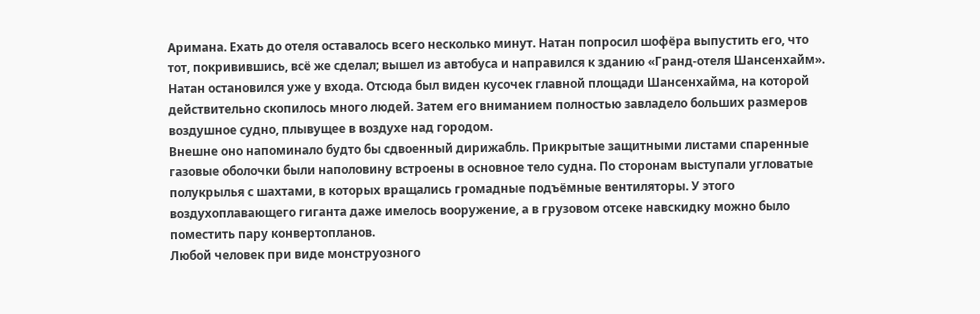Аримана. Ехать до отеля оставалось всего несколько минут. Натан попросил шофёра выпустить его, что тот, покривившись, всё же сделал; вышел из автобуса и направился к зданию «Гранд-отеля Шансенхайм».
Натан остановился уже у входа. Отсюда был виден кусочек главной площади Шансенхайма, на которой действительно скопилось много людей. Затем его вниманием полностью завладело больших размеров воздушное судно, плывущее в воздухе над городом.
Внешне оно напоминало будто бы сдвоенный дирижабль. Прикрытые защитными листами спаренные газовые оболочки были наполовину встроены в основное тело судна. По сторонам выступали угловатые полукрылья с шахтами, в которых вращались громадные подъёмные вентиляторы. У этого воздухоплавающего гиганта даже имелось вооружение, а в грузовом отсеке навскидку можно было поместить пару конвертопланов.
Любой человек при виде монструозного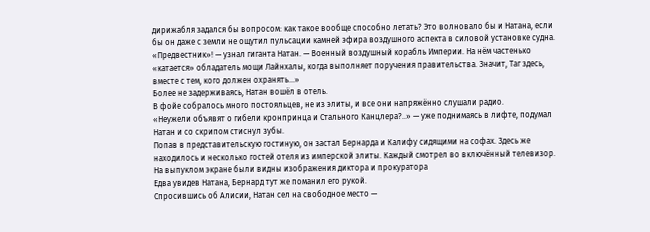дирижабля задался бы вопросом: как такое вообще способно летать? Это волновало бы и Натана, если бы он даже с земли не ощутил пульсации камней эфира воздушного аспекта в силовой установке судна.
«Предвестник»! — узнал гиганта Натан. — Военный воздушный корабль Империи. На нём частенько «катается» обладатель мощи Лайнхалы, когда выполняет поручения правительства. Значит, Таг здесь, вместе с тем, кого должен охранять…»
Более не задерживаясь, Натан вошёл в отель.
В фойе собралось много постояльцев, не из элиты, и все они напряжённо слушали радио.
«Неужели объявят о гибели кронпринца и Стального Канцлера?..» — уже поднимаясь в лифте, подумал Натан и со скрипом стиснул зубы.
Попав в представительскую гостиную, он застал Бернарда и Калифу сидящими на софах. Здесь же находилось и несколько гостей отеля из имперской элиты. Каждый смотрел во включённый телевизор. На выпуклом экране были видны изображения диктора и прокуратора
Едва увидев Натана, Бернард тут же поманил его рукой.
Спросившись об Алисии, Натан сел на свободное место —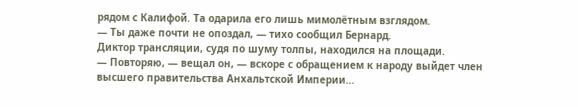рядом с Калифой. Та одарила его лишь мимолётным взглядом.
— Ты даже почти не опоздал, — тихо сообщил Бернард.
Диктор трансляции, судя по шуму толпы, находился на площади.
— Повторяю, — вещал он, — вскоре с обращением к народу выйдет член высшего правительства Анхальтской Империи…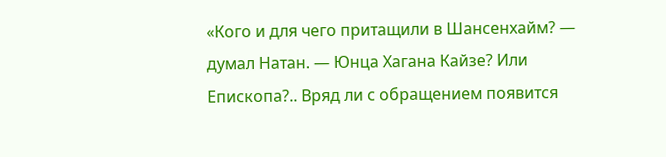«Кого и для чего притащили в Шансенхайм? — думал Натан. — Юнца Хагана Кайзе? Или Епископа?.. Вряд ли с обращением появится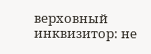верховный инквизитор: не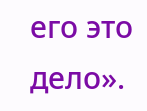его это дело».